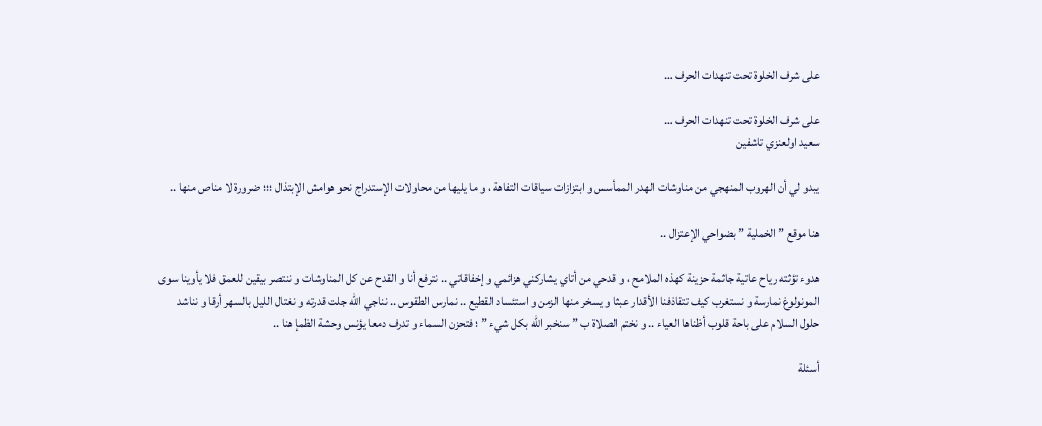على شرف الخلوة تحت تنهدات الحرف …

على شرف الخلوة تحت تنهدات الحرف …
سعيد اولعنزي تاشفين

يبدو لي أن الهروب المنهجي من مناوشات الهدر الممأسس و ابتزازات سياقات التفاهة ، و ما يليها من محاولات الإستدراج نحو هوامش الإبتذال ؛؛؛ ضرورة لا مناص منها ..

هنا موقع ” الخملية ” بضواحي الإعتزال ..

هدوء تؤثته رياح عاتية جاثمة حزينة كهذه الملامح ، و قدحي من أتاي يشاركني هزائمي و إخفاقاتي .. نترفع أنا و القدح عن كل المناوشات و ننتصر بيقين للعمق فلا يأوينا سوى المونولوغ نمارسة و نستغرب كيف تتقاذفنا الأقدار عبثا و يسخر منها الزمن و استئساد القطيع .. نمارس الطقوس .. نناجي الله جلت قدرته و نغتال الليل بالسهر أرقا و نناشد حلول السلام على باحة قلوب أظناها العياء .. و نختم الصلاة ب ” سنخبر الله بكل شيء ” ؛ فتحزن السماء و تدرف دمعا يؤنس وحشة الظمإ هنا ..

أسئلة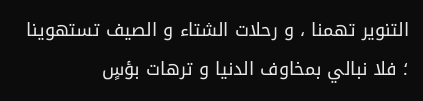التنوير تهمنا ، و رحلات الشتاء و الصيف تستهوينا ؛ فلا نبالي بمخاوف الدنيا و ترهات بؤسٍ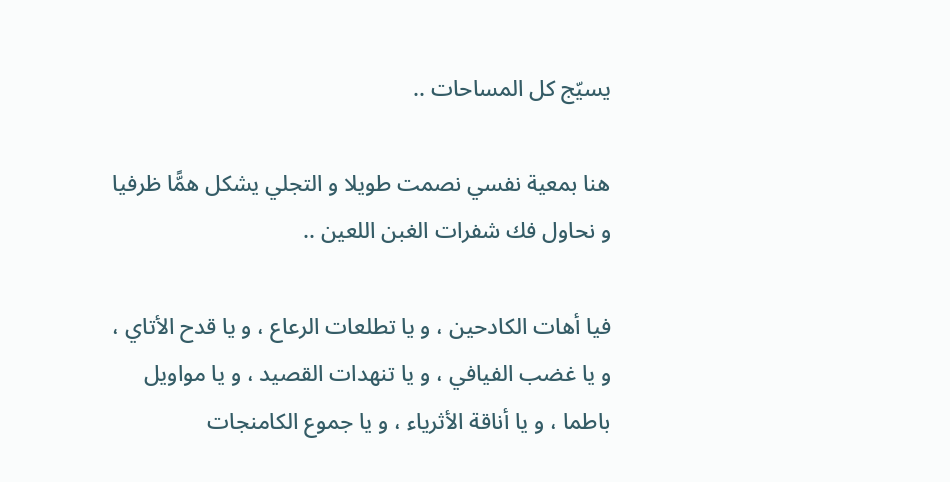يسيّج كل المساحات ..

هنا بمعية نفسي نصمت طويلا و التجلي يشكل همًّا ظرفيا و نحاول فك شفرات الغبن اللعين ..

فيا أهات الكادحين ، و يا تطلعات الرعاع ، و يا قدح الأتاي ، و يا غضب الفيافي ، و يا تنهدات القصيد ، و يا مواويل باطما ، و يا أناقة الأثرياء ، و يا جموع الكامنجات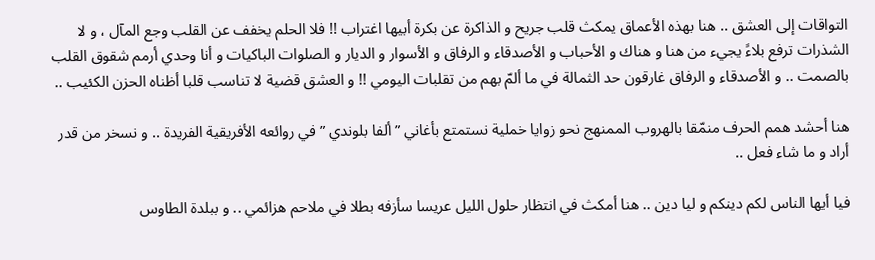التواقات إلى العشق .. هنا بهذه الأعماق يمكث قلب جريح و الذاكرة عن بكرة أبيها اغتراب !! فلا الحلم يخفف عن القلب وجع المآل ، و لا الشذرات ترفع بلاءً يجيء من هنا و هناك و الأحباب و الأصدقاء و الرفاق و الأسوار و الديار و الصلوات الباكيات و أنا وحدي أرمم شقوق القلب بالصمت .. و الأصدقاء و الرفاق غارقون حد الثمالة في ما ألمّ بهم من تقلبات اليومي !! و العشق قضية لا تناسب قلبا أظناه الحزن الكئيب ..

هنا أحشد همم الحرف منمّقا بالهروب الممنهج نحو زوايا خملية نستمتع بأغاني ” ألفا بلوندي ” في روائعه الأفريقية الفريدة .. و نسخر من قدر أراد و ما شاء فعل ..

فيا أيها الناس لكم دينكم و ليا دين .. هنا أمكث في انتظار حلول الليل عريسا سأزفه بطلا في ملاحم هزائمي .. و ببلدة الطاوس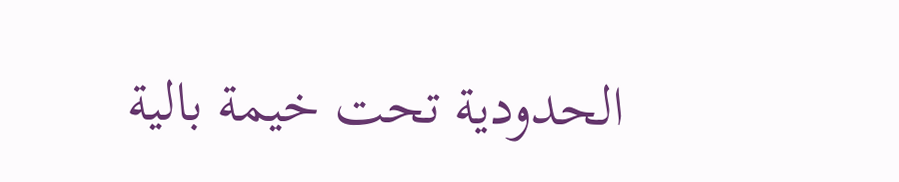الحدودية تحت خيمة بالية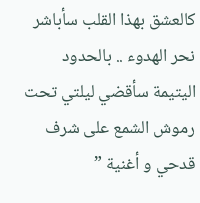كالعشق بهذا القلب سأباشر نحر الهدوء .. بالحدود اليتيمة سأقضي ليلتي تحت رموش الشمع على شرف قدحي و أغنية ”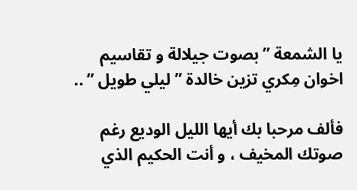يا الشمعة ” بصوت جيلالة و تقاسيم اخوان مِكري تزين خالدة ” ليلي طويل ” ..

فألف مرحبا بك أيها الليل الوديع رغم صوتك المخيف ، و أنت الحكيم الذي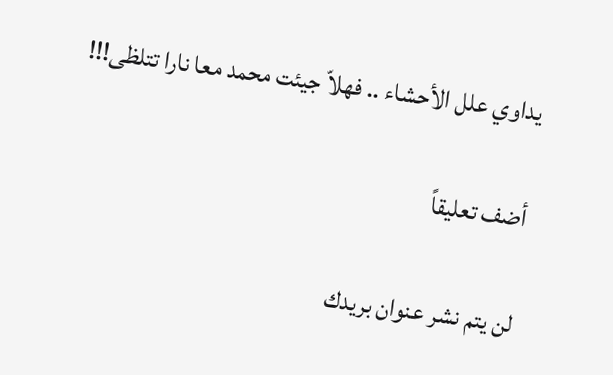يداوي علل الأحشاء .. فهلاّ جيئت محمد معا نارا تتلظى!!!

أضف تعليقاً

لن يتم نشر عنوان بريدك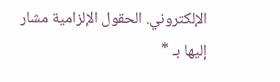الإلكتروني. الحقول الإلزامية مشار إليها بـ *